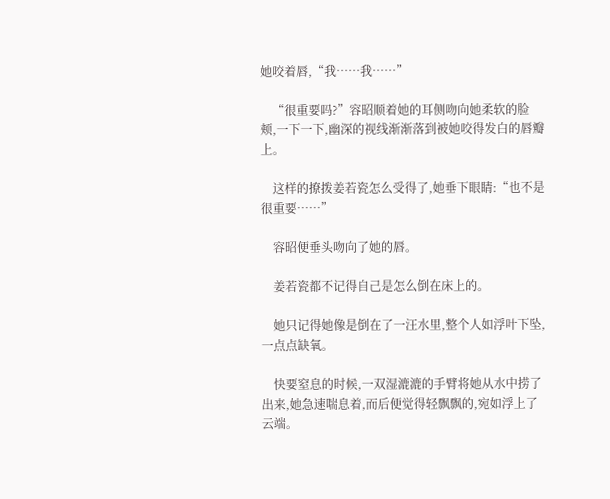她咬着唇,“我……我……”

    “很重要吗?”容昭顺着她的耳侧吻向她柔软的脸颊,一下一下,幽深的视线渐渐落到被她咬得发白的唇瓣上。

    这样的撩拨姜若瓷怎么受得了,她垂下眼睛:“也不是很重要……”

    容昭便垂头吻向了她的唇。

    姜若瓷都不记得自己是怎么倒在床上的。

    她只记得她像是倒在了一汪水里,整个人如浮叶下坠,一点点缺氧。

    快要窒息的时候,一双湿漉漉的手臂将她从水中捞了出来,她急速喘息着,而后便觉得轻飘飘的,宛如浮上了云端。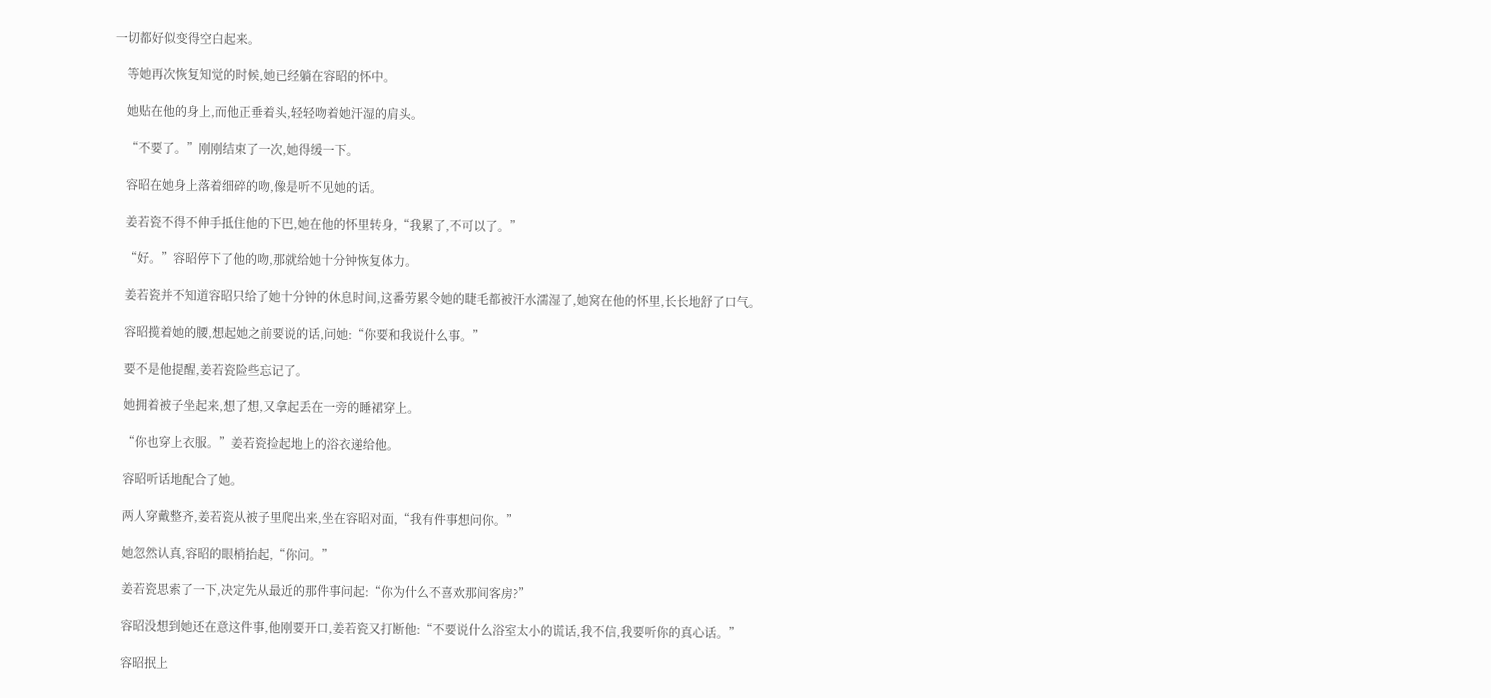一切都好似变得空白起来。

    等她再次恢复知觉的时候,她已经躺在容昭的怀中。

    她贴在他的身上,而他正垂着头,轻轻吻着她汗湿的肩头。

    “不要了。”刚刚结束了一次,她得缓一下。

    容昭在她身上落着细碎的吻,像是听不见她的话。

    姜若瓷不得不伸手抵住他的下巴,她在他的怀里转身,“我累了,不可以了。”

    “好。”容昭停下了他的吻,那就给她十分钟恢复体力。

    姜若瓷并不知道容昭只给了她十分钟的休息时间,这番劳累令她的睫毛都被汗水濡湿了,她窝在他的怀里,长长地舒了口气。

    容昭揽着她的腰,想起她之前要说的话,问她:“你要和我说什么事。”

    要不是他提醒,姜若瓷险些忘记了。

    她拥着被子坐起来,想了想,又拿起丢在一旁的睡裙穿上。

    “你也穿上衣服。”姜若瓷捡起地上的浴衣递给他。

    容昭听话地配合了她。

    两人穿戴整齐,姜若瓷从被子里爬出来,坐在容昭对面,“我有件事想问你。”

    她忽然认真,容昭的眼梢抬起,“你问。”

    姜若瓷思索了一下,决定先从最近的那件事问起:“你为什么不喜欢那间客房?”

    容昭没想到她还在意这件事,他刚要开口,姜若瓷又打断他:“不要说什么浴室太小的谎话,我不信,我要听你的真心话。”

    容昭抿上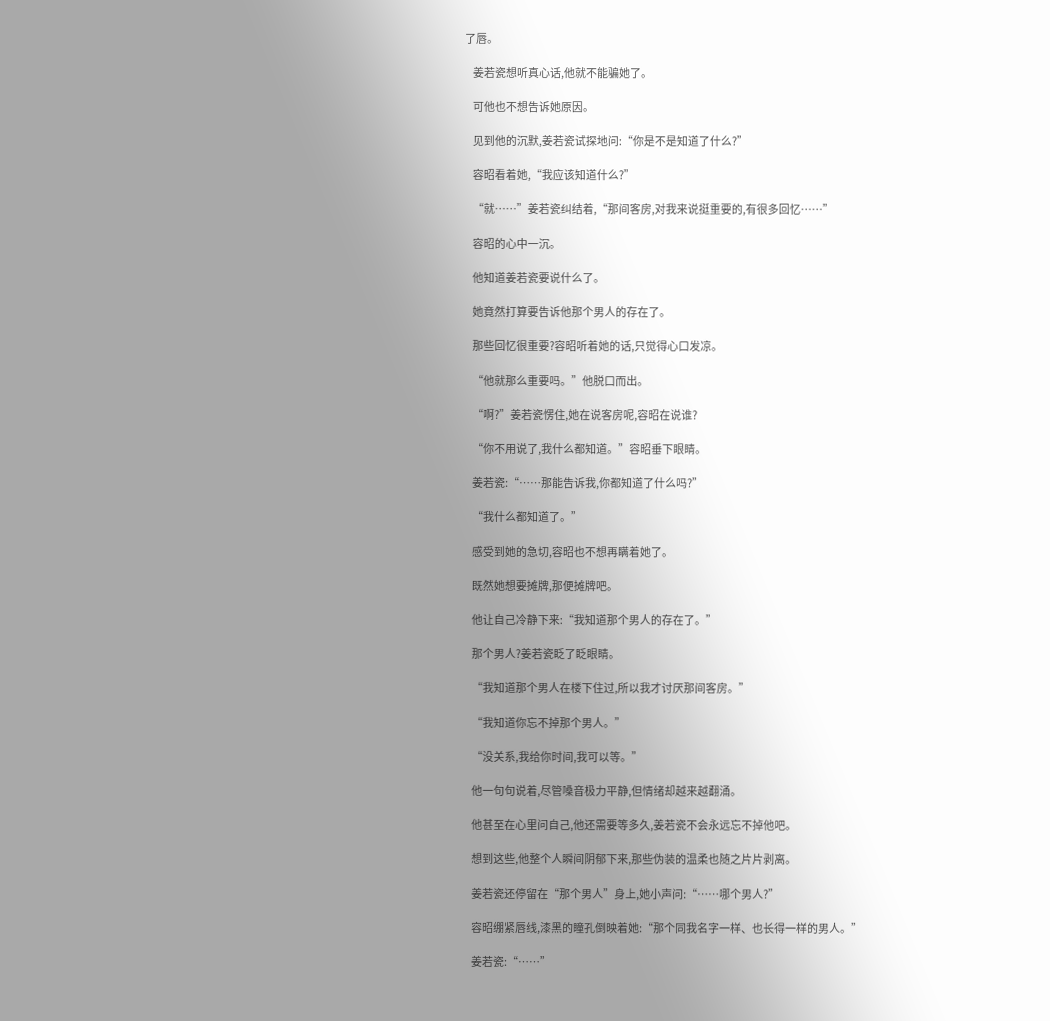了唇。

    姜若瓷想听真心话,他就不能骗她了。

    可他也不想告诉她原因。

    见到他的沉默,姜若瓷试探地问:“你是不是知道了什么?”

    容昭看着她,“我应该知道什么?”

    “就……”姜若瓷纠结着,“那间客房,对我来说挺重要的,有很多回忆……”

    容昭的心中一沉。

    他知道姜若瓷要说什么了。

    她竟然打算要告诉他那个男人的存在了。

    那些回忆很重要?容昭听着她的话,只觉得心口发凉。

    “他就那么重要吗。”他脱口而出。

    “啊?”姜若瓷愣住,她在说客房呢,容昭在说谁?

    “你不用说了,我什么都知道。”容昭垂下眼睛。

    姜若瓷:“……那能告诉我,你都知道了什么吗?”

    “我什么都知道了。”

    感受到她的急切,容昭也不想再瞒着她了。

    既然她想要摊牌,那便摊牌吧。

    他让自己冷静下来:“我知道那个男人的存在了。”

    那个男人?姜若瓷眨了眨眼睛。

    “我知道那个男人在楼下住过,所以我才讨厌那间客房。”

    “我知道你忘不掉那个男人。”

    “没关系,我给你时间,我可以等。”

    他一句句说着,尽管嗓音极力平静,但情绪却越来越翻涌。

    他甚至在心里问自己,他还需要等多久,姜若瓷不会永远忘不掉他吧。

    想到这些,他整个人瞬间阴郁下来,那些伪装的温柔也随之片片剥离。

    姜若瓷还停留在“那个男人”身上,她小声问:“……哪个男人?”

    容昭绷紧唇线,漆黑的瞳孔倒映着她:“那个同我名字一样、也长得一样的男人。”

    姜若瓷:“……”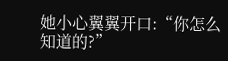她小心翼翼开口:“你怎么知道的?”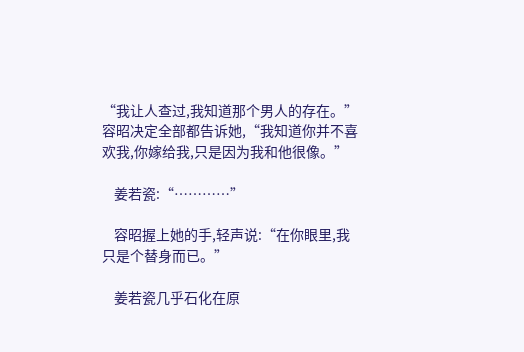“我让人查过,我知道那个男人的存在。”容昭决定全部都告诉她,“我知道你并不喜欢我,你嫁给我,只是因为我和他很像。”

    姜若瓷:“…………”

    容昭握上她的手,轻声说:“在你眼里,我只是个替身而已。”

    姜若瓷几乎石化在原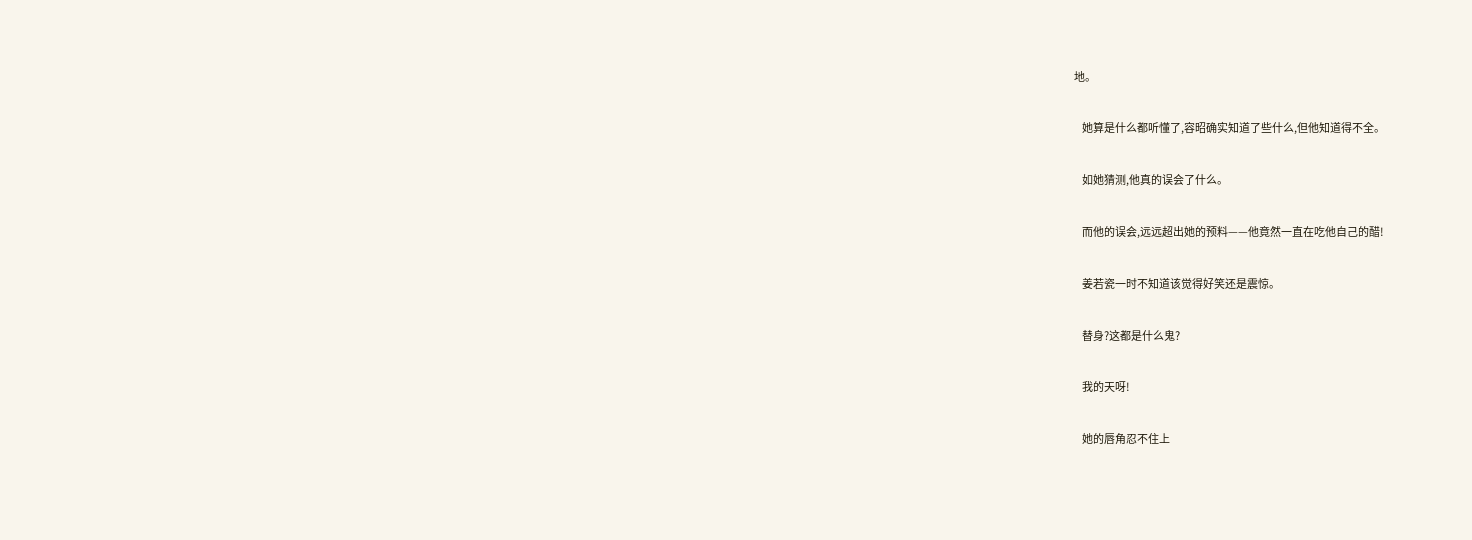地。

    她算是什么都听懂了,容昭确实知道了些什么,但他知道得不全。

    如她猜测,他真的误会了什么。

    而他的误会,远远超出她的预料——他竟然一直在吃他自己的醋!

    姜若瓷一时不知道该觉得好笑还是震惊。

    替身?这都是什么鬼?

    我的天呀!

    她的唇角忍不住上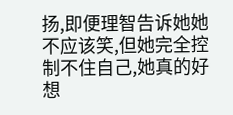扬,即便理智告诉她她不应该笑,但她完全控制不住自己,她真的好想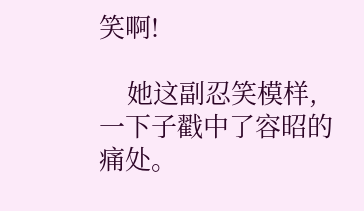笑啊!

    她这副忍笑模样,一下子戳中了容昭的痛处。